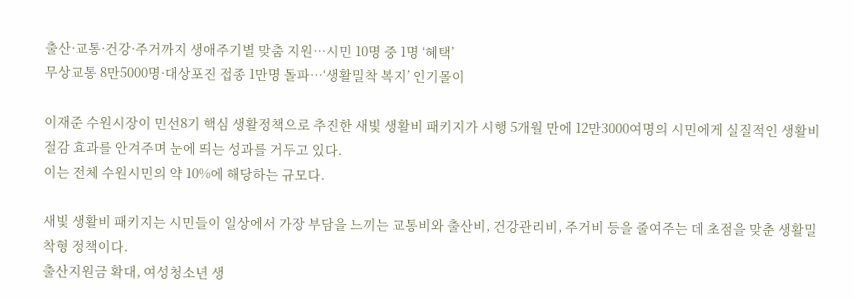출산·교통·건강·주거까지 생애주기별 맞춤 지원…시민 10명 중 1명 ‘혜택’
무상교통 8만5000명·대상포진 접종 1만명 돌파…‘생활밀착 복지’ 인기몰이

이재준 수원시장이 민선8기 핵심 생활정책으로 추진한 새빛 생활비 패키지가 시행 5개월 만에 12만3000여명의 시민에게 실질적인 생활비 절감 효과를 안겨주며 눈에 띄는 성과를 거두고 있다.
이는 전체 수원시민의 약 10%에 해당하는 규모다.

새빛 생활비 패키지는 시민들이 일상에서 가장 부담을 느끼는 교통비와 출산비, 건강관리비, 주거비 등을 줄여주는 데 초점을 맞춘 생활밀착형 정책이다.
출산지원금 확대, 여성청소년 생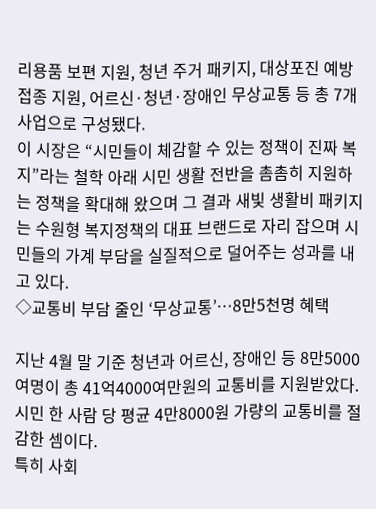리용품 보편 지원, 청년 주거 패키지, 대상포진 예방접종 지원, 어르신·청년·장애인 무상교통 등 총 7개 사업으로 구성됐다.
이 시장은 “시민들이 체감할 수 있는 정책이 진짜 복지”라는 철학 아래 시민 생활 전반을 촘촘히 지원하는 정책을 확대해 왔으며 그 결과 새빛 생활비 패키지는 수원형 복지정책의 대표 브랜드로 자리 잡으며 시민들의 가계 부담을 실질적으로 덜어주는 성과를 내고 있다.
◇교통비 부담 줄인 ‘무상교통’…8만5천명 혜택

지난 4월 말 기준 청년과 어르신, 장애인 등 8만5000여명이 총 41억4000여만원의 교통비를 지원받았다.
시민 한 사람 당 평균 4만8000원 가량의 교통비를 절감한 셈이다.
특히 사회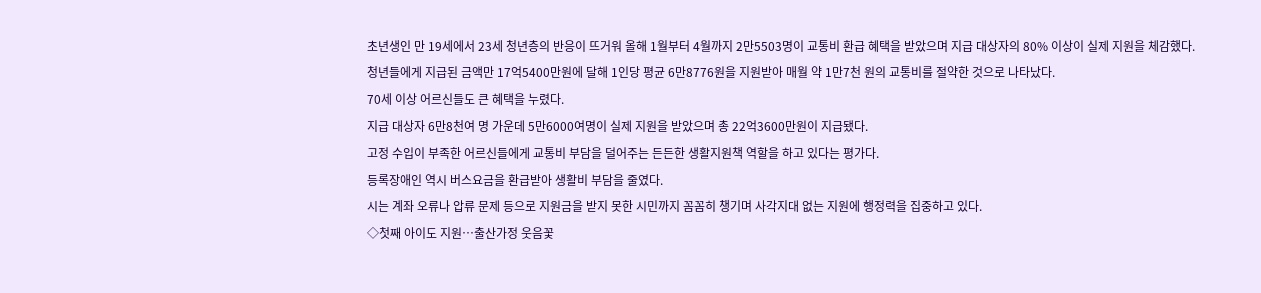초년생인 만 19세에서 23세 청년층의 반응이 뜨거워 올해 1월부터 4월까지 2만5503명이 교통비 환급 혜택을 받았으며 지급 대상자의 80% 이상이 실제 지원을 체감했다.
청년들에게 지급된 금액만 17억5400만원에 달해 1인당 평균 6만8776원을 지원받아 매월 약 1만7천 원의 교통비를 절약한 것으로 나타났다.
70세 이상 어르신들도 큰 혜택을 누렸다.
지급 대상자 6만8천여 명 가운데 5만6000여명이 실제 지원을 받았으며 총 22억3600만원이 지급됐다.
고정 수입이 부족한 어르신들에게 교통비 부담을 덜어주는 든든한 생활지원책 역할을 하고 있다는 평가다.
등록장애인 역시 버스요금을 환급받아 생활비 부담을 줄였다.
시는 계좌 오류나 압류 문제 등으로 지원금을 받지 못한 시민까지 꼼꼼히 챙기며 사각지대 없는 지원에 행정력을 집중하고 있다.
◇첫째 아이도 지원…출산가정 웃음꽃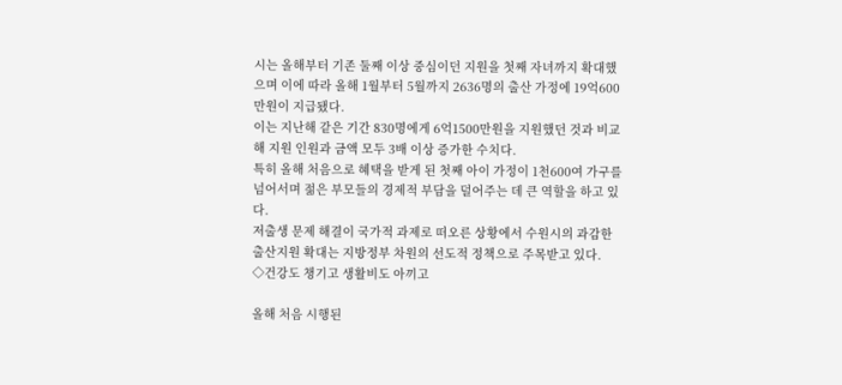시는 올해부터 기존 둘째 이상 중심이던 지원을 첫째 자녀까지 확대했으며 이에 따라 올해 1월부터 5월까지 2636명의 출산 가정에 19억600만원이 지급됐다.
이는 지난해 같은 기간 830명에게 6억1500만원을 지원했던 것과 비교해 지원 인원과 금액 모두 3배 이상 증가한 수치다.
특히 올해 처음으로 혜택을 받게 된 첫째 아이 가정이 1천600여 가구를 넘어서며 젊은 부모들의 경제적 부담을 덜어주는 데 큰 역할을 하고 있다.
저출생 문제 해결이 국가적 과제로 떠오른 상황에서 수원시의 과감한 출산지원 확대는 지방정부 차원의 선도적 정책으로 주목받고 있다.
◇건강도 챙기고 생활비도 아끼고

올해 처음 시행된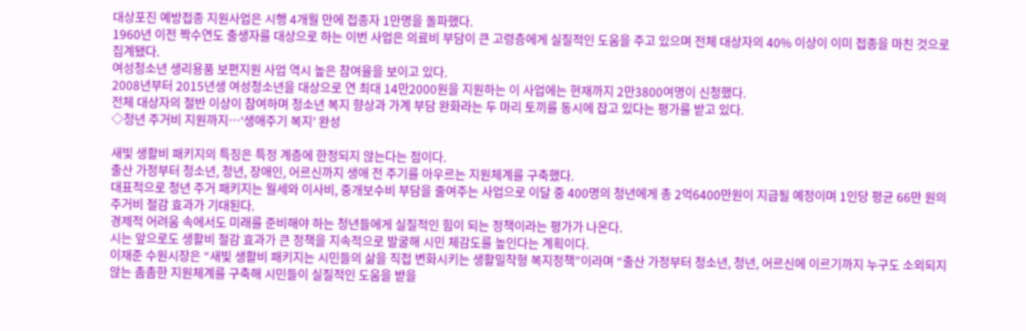대상포진 예방접종 지원사업은 시행 4개월 만에 접종자 1만명을 돌파했다.
1960년 이전 짝수연도 출생자를 대상으로 하는 이번 사업은 의료비 부담이 큰 고령층에게 실질적인 도움을 주고 있으며 전체 대상자의 40% 이상이 이미 접종을 마친 것으로 집계됐다.
여성청소년 생리용품 보편지원 사업 역시 높은 참여율을 보이고 있다.
2008년부터 2015년생 여성청소년을 대상으로 연 최대 14만2000원을 지원하는 이 사업에는 현재까지 2만3800여명이 신청했다.
전체 대상자의 절반 이상이 참여하며 청소년 복지 향상과 가계 부담 완화라는 두 마리 토끼를 동시에 잡고 있다는 평가를 받고 있다.
◇청년 주거비 지원까지…‘생애주기 복지’ 완성

새빛 생활비 패키지의 특징은 특정 계층에 한정되지 않는다는 점이다.
출산 가정부터 청소년, 청년, 장애인, 어르신까지 생애 전 주기를 아우르는 지원체계를 구축했다.
대표적으로 청년 주거 패키지는 월세와 이사비, 중개보수비 부담을 줄여주는 사업으로 이달 중 400명의 청년에게 총 2억6400만원이 지급될 예정이며 1인당 평균 66만 원의 주거비 절감 효과가 기대된다.
경제적 어려움 속에서도 미래를 준비해야 하는 청년들에게 실질적인 힘이 되는 정책이라는 평가가 나온다.
시는 앞으로도 생활비 절감 효과가 큰 정책을 지속적으로 발굴해 시민 체감도를 높인다는 계획이다.
이재준 수원시장은 “새빛 생활비 패키지는 시민들의 삶을 직접 변화시키는 생활밀착형 복지정책”이라며 “출산 가정부터 청소년, 청년, 어르신에 이르기까지 누구도 소외되지 않는 촘촘한 지원체계를 구축해 시민들이 실질적인 도움을 받을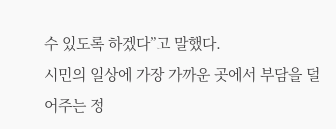수 있도록 하겠다”고 말했다.
시민의 일상에 가장 가까운 곳에서 부담을 덜어주는 정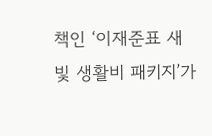책인 ‘이재준표 새빛 생활비 패키지’가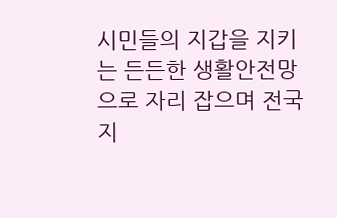시민들의 지갑을 지키는 든든한 생활안전망으로 자리 잡으며 전국 지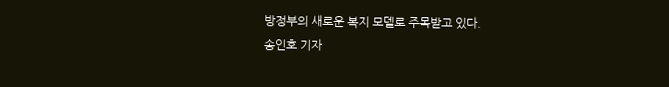방정부의 새로운 복지 모델로 주목받고 있다.
송인호 기자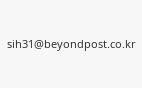sih31@beyondpost.co.kr